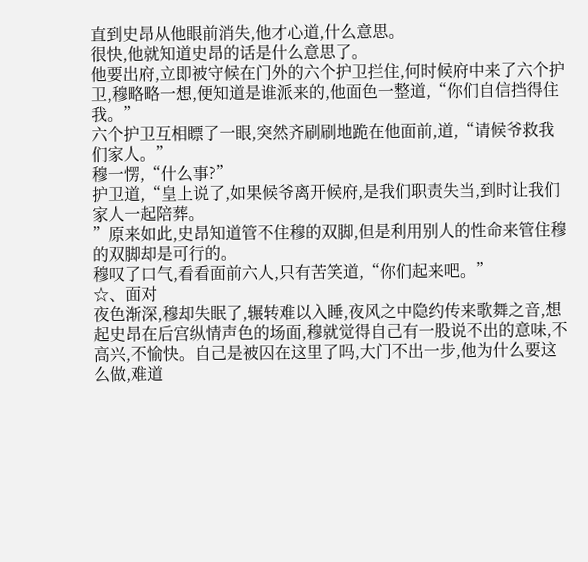直到史昂从他眼前消失,他才心道,什么意思。
很快,他就知道史昂的话是什么意思了。
他要出府,立即被守候在门外的六个护卫拦住,何时候府中来了六个护卫,穆略略一想,便知道是谁派来的,他面色一整道,“你们自信挡得住我。”
六个护卫互相瞟了一眼,突然齐刷刷地跪在他面前,道,“请候爷救我们家人。”
穆一愣,“什么事?”
护卫道,“皇上说了,如果候爷离开候府,是我们职责失当,到时让我们家人一起陪葬。
”原来如此,史昂知道管不住穆的双脚,但是利用别人的性命来管住穆的双脚却是可行的。
穆叹了口气,看看面前六人,只有苦笑道,“你们起来吧。”
☆、面对
夜色渐深,穆却失眠了,辗转难以入睡,夜风之中隐约传来歌舞之音,想起史昂在后宫纵情声色的场面,穆就觉得自己有一股说不出的意味,不高兴,不愉快。自己是被囚在这里了吗,大门不出一步,他为什么要这么做,难道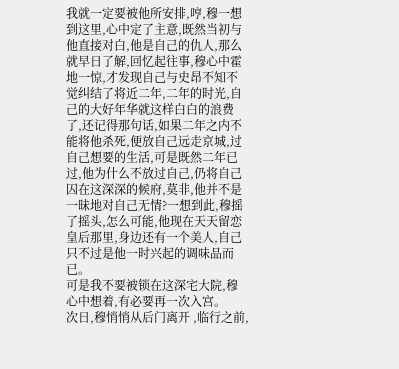我就一定要被他所安排,哼,穆一想到这里,心中定了主意,既然当初与他直接对白,他是自己的仇人,那么就早日了解,回忆起往事,穆心中霍地一惊,才发现自己与史昂不知不觉纠结了将近二年,二年的时光,自己的大好年华就这样白白的浪费了,还记得那句话,如果二年之内不能将他杀死,便放自己远走京城,过自己想要的生活,可是既然二年已过,他为什么不放过自己,仍将自己囚在这深深的候府,莫非,他并不是一昧地对自己无情?一想到此,穆摇了摇头,怎么可能,他现在天天留恋皇后那里,身边还有一个美人,自己只不过是他一时兴起的调味品而已。
可是我不要被锁在这深宅大院,穆心中想着,有必要再一次入宫。
次日,穆悄悄从后门离开 ,临行之前,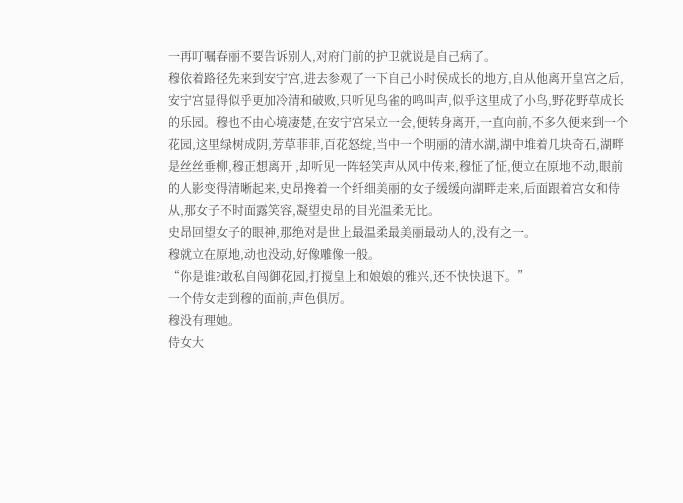一再叮嘱春丽不要告诉别人,对府门前的护卫就说是自己病了。
穆依着路径先来到安宁宫,进去参观了一下自己小时侯成长的地方,自从他离开皇宫之后,安宁宫显得似乎更加冷清和破败,只听见鸟雀的鸣叫声,似乎这里成了小鸟,野花野草成长的乐园。穆也不由心境凄楚,在安宁宫呆立一会,便转身离开,一直向前,不多久便来到一个花园,这里绿树成阴,芳草菲菲,百花怒绽,当中一个明丽的清水湖,湖中堆着几块奇石,湖畔是丝丝垂柳,穆正想离开 ,却听见一阵轻笑声从风中传来,穆怔了怔,便立在原地不动,眼前的人影变得清晰起来,史昂搀着一个纤细美丽的女子缓缓向湖畔走来,后面跟着宫女和侍从,那女子不时面露笑容,凝望史昂的目光温柔无比。
史昂回望女子的眼神,那绝对是世上最温柔最美丽最动人的,没有之一。
穆就立在原地,动也没动,好像雕像一般。
“你是谁?敢私自闯御花园,打搅皇上和娘娘的雅兴,还不快快退下。”
一个侍女走到穆的面前,声色俱厉。
穆没有理她。
侍女大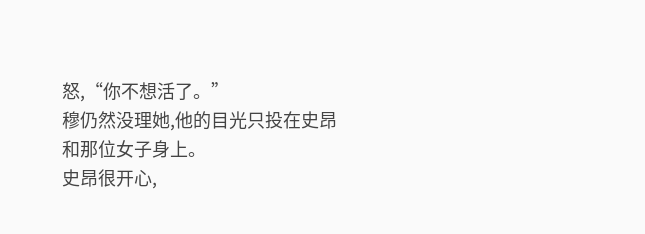怒,“你不想活了。”
穆仍然没理她,他的目光只投在史昂和那位女子身上。
史昂很开心,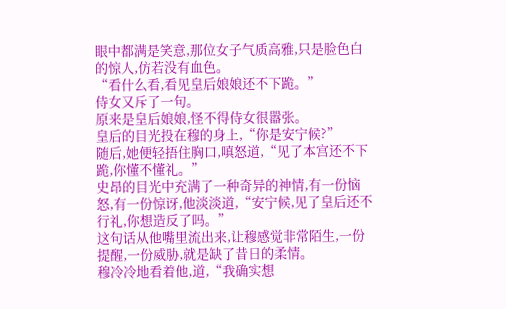眼中都满是笑意,那位女子气质高雅,只是脸色白的惊人,仿若没有血色。
“看什么看,看见皇后娘娘还不下跪。”
侍女又斥了一句。
原来是皇后娘娘,怪不得侍女很嚣张。
皇后的目光投在穆的身上,“你是安宁候?”
随后,她便轻捂住胸口,嗔怒道,“见了本宫还不下跪,你懂不懂礼。”
史昂的目光中充满了一种奇异的神情,有一份恼怒,有一份惊讶,他淡淡道,“安宁候,见了皇后还不行礼,你想造反了吗。”
这句话从他嘴里流出来,让穆感觉非常陌生,一份提醒,一份威胁,就是缺了昔日的柔情。
穆冷冷地看着他,道,“我确实想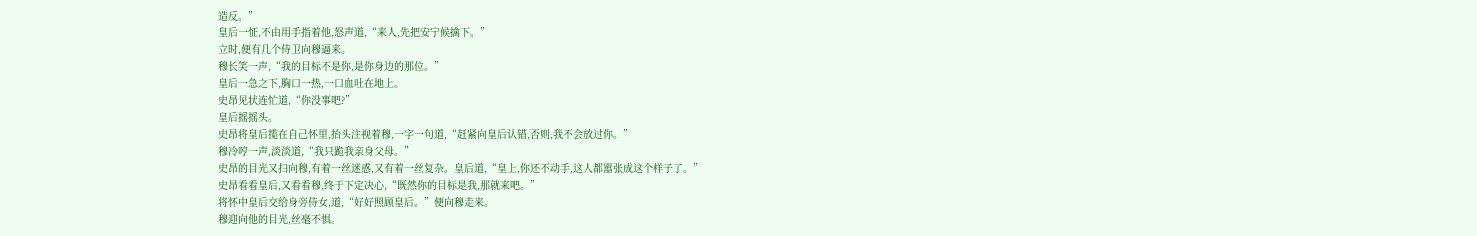造反。”
皇后一怔,不由用手指着他,怒声道,“来人,先把安宁候擒下。”
立时,便有几个侍卫向穆逼来。
穆长笑一声,“我的目标不是你,是你身边的那位。”
皇后一急之下,胸口一热,一口血吐在地上。
史昂见状连忙道,“你没事吧?”
皇后摇摇头。
史昂将皇后揽在自己怀里,抬头注视着穆,一字一句道,“赶紧向皇后认错,否则,我不会放过你。”
穆冷哼一声,淡淡道,“我只跪我亲身父母。”
史昂的目光又扫向穆,有着一丝迷惑,又有着一丝复杂。皇后道,“皇上,你还不动手,这人都嚣张成这个样子了。”
史昂看看皇后,又看看穆,终于下定决心,“既然你的目标是我,那就来吧。”
将怀中皇后交给身旁侍女,道,“好好照顾皇后。”便向穆走来。
穆迎向他的目光,丝毫不惧。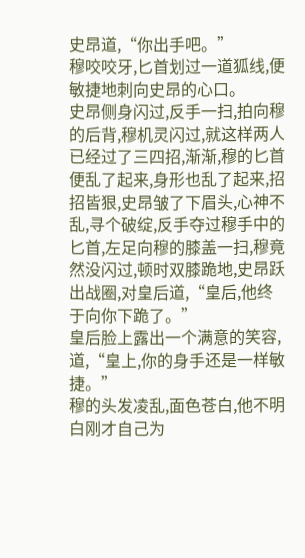史昂道,“你出手吧。”
穆咬咬牙,匕首划过一道狐线,便敏捷地刺向史昂的心口。
史昂侧身闪过,反手一扫,拍向穆的后背,穆机灵闪过,就这样两人已经过了三四招,渐渐,穆的匕首便乱了起来,身形也乱了起来,招招皆狠,史昂皱了下眉头,心神不乱,寻个破绽,反手夺过穆手中的匕首,左足向穆的膝盖一扫,穆竟然没闪过,顿时双膝跪地,史昂跃出战圈,对皇后道,“皇后,他终于向你下跪了。”
皇后脸上露出一个满意的笑容,道,“皇上,你的身手还是一样敏捷。”
穆的头发凌乱,面色苍白,他不明白刚才自己为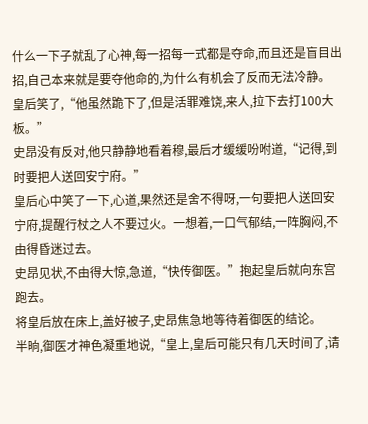什么一下子就乱了心神,每一招每一式都是夺命,而且还是盲目出招,自己本来就是要夺他命的,为什么有机会了反而无法冷静。
皇后笑了,“他虽然跪下了,但是活罪难饶,来人,拉下去打100大板。”
史昂没有反对,他只静静地看着穆,最后才缓缓吩咐道,“记得,到时要把人送回安宁府。”
皇后心中笑了一下,心道,果然还是舍不得呀,一句要把人送回安宁府,提醒行杖之人不要过火。一想着,一口气郁结,一阵胸闷,不由得昏迷过去。
史昂见状,不由得大惊,急道,“快传御医。”抱起皇后就向东宫跑去。
将皇后放在床上,盖好被子,史昂焦急地等待着御医的结论。
半晌,御医才神色凝重地说,“皇上,皇后可能只有几天时间了,请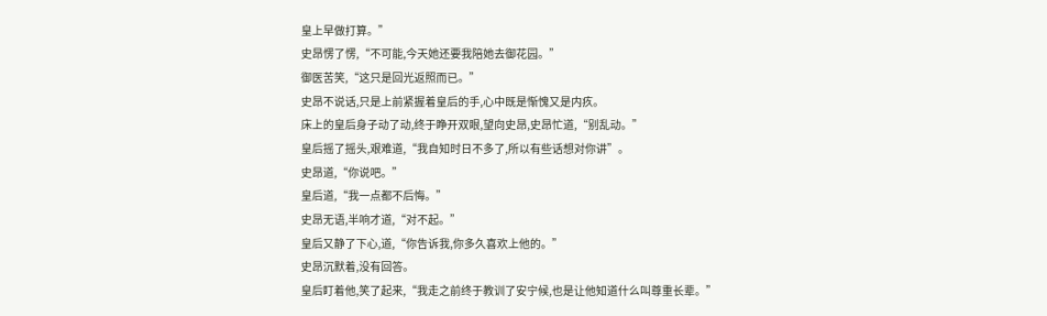皇上早做打算。”
史昂愣了愣,“不可能,今天她还要我陪她去御花园。”
御医苦笑,“这只是回光返照而已。”
史昂不说话,只是上前紧握着皇后的手,心中既是惭愧又是内疚。
床上的皇后身子动了动,终于睁开双眼,望向史昂,史昂忙道,“别乱动。”
皇后摇了摇头,艰难道,“我自知时日不多了,所以有些话想对你讲”。
史昂道,“你说吧。”
皇后道,“我一点都不后悔。”
史昂无语,半响才道,“对不起。”
皇后又静了下心,道,“你告诉我,你多久喜欢上他的。”
史昂沉默着,没有回答。
皇后盯着他,笑了起来,“我走之前终于教训了安宁候,也是让他知道什么叫尊重长辈。”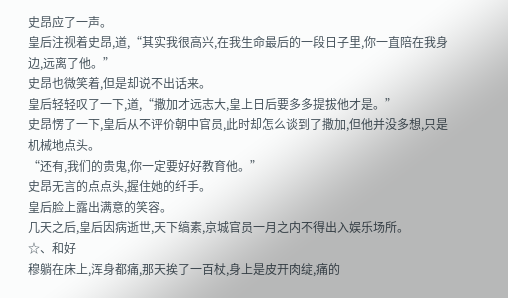史昂应了一声。
皇后注视着史昂,道,“其实我很高兴,在我生命最后的一段日子里,你一直陪在我身边,远离了他。”
史昂也微笑着,但是却说不出话来。
皇后轻轻叹了一下,道,“撒加才远志大,皇上日后要多多提拔他才是。”
史昂愣了一下,皇后从不评价朝中官员,此时却怎么谈到了撒加,但他并没多想,只是机械地点头。
“还有,我们的贵鬼,你一定要好好教育他。”
史昂无言的点点头,握住她的纤手。
皇后脸上露出满意的笑容。
几天之后,皇后因病逝世,天下缟素,京城官员一月之内不得出入娱乐场所。
☆、和好
穆躺在床上,浑身都痛,那天挨了一百杖,身上是皮开肉绽,痛的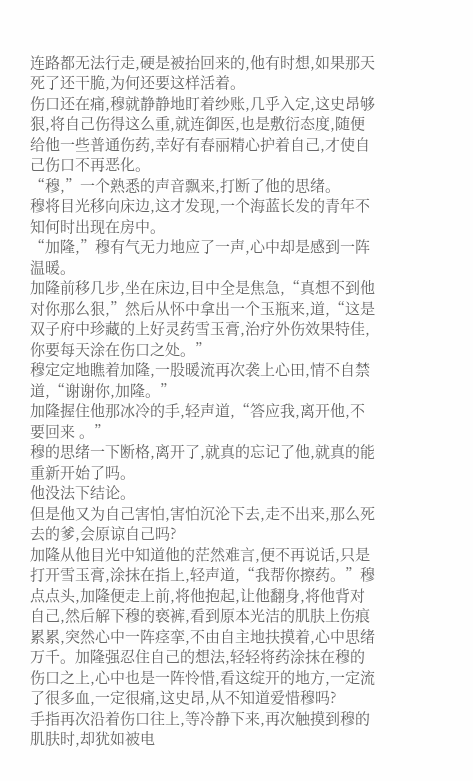连路都无法行走,硬是被抬回来的,他有时想,如果那天死了还干脆,为何还要这样活着。
伤口还在痛,穆就静静地盯着纱账,几乎入定,这史昂够狠,将自己伤得这么重,就连御医,也是敷衍态度,随便给他一些普通伤药,幸好有春丽精心护着自己,才使自己伤口不再恶化。
“穆,”一个熟悉的声音飘来,打断了他的思绪。
穆将目光移向床边,这才发现,一个海蓝长发的青年不知何时出现在房中。
“加隆,”穆有气无力地应了一声,心中却是感到一阵温暖。
加隆前移几步,坐在床边,目中全是焦急,“真想不到他对你那么狠,”然后从怀中拿出一个玉瓶来,道,“这是双子府中珍藏的上好灵药雪玉膏,治疗外伤效果特佳,你要每天涂在伤口之处。”
穆定定地瞧着加隆,一股暖流再次袭上心田,情不自禁道,“谢谢你,加隆。”
加隆握住他那冰冷的手,轻声道,“答应我,离开他,不要回来 。”
穆的思绪一下断格,离开了,就真的忘记了他,就真的能重新开始了吗。
他没法下结论。
但是他又为自己害怕,害怕沉沦下去,走不出来,那么死去的爹,会原谅自己吗?
加隆从他目光中知道他的茫然难言,便不再说话,只是打开雪玉膏,涂抹在指上,轻声道,“我帮你擦药。”穆点点头,加隆便走上前,将他抱起,让他翻身,将他背对自己,然后解下穆的亵裤,看到原本光洁的肌肤上伤痕累累,突然心中一阵痉挛,不由自主地扶摸着,心中思绪万千。加隆强忍住自己的想法,轻轻将药涂抹在穆的伤口之上,心中也是一阵怜惜,看这绽开的地方,一定流了很多血,一定很痛,这史昂,从不知道爱惜穆吗?
手指再次沿着伤口往上,等冷静下来,再次触摸到穆的肌肤时,却犹如被电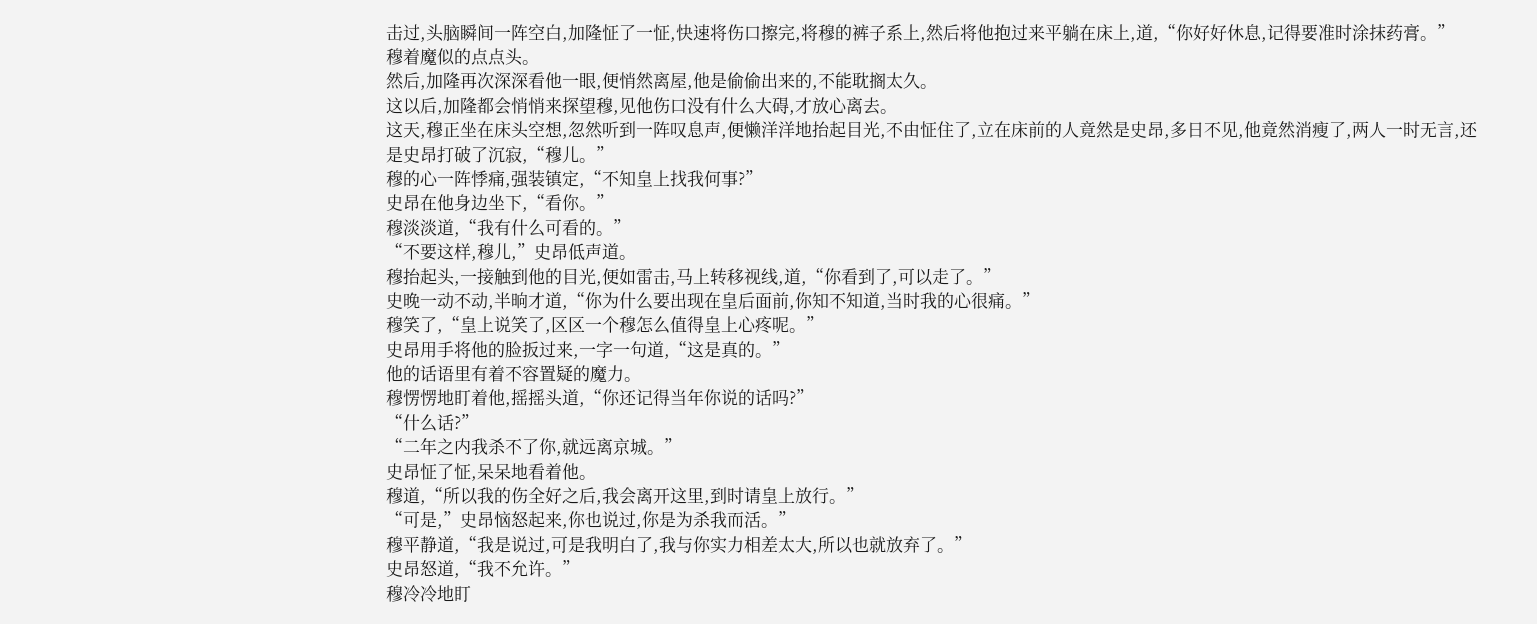击过,头脑瞬间一阵空白,加隆怔了一怔,快速将伤口擦完,将穆的裤子系上,然后将他抱过来平躺在床上,道,“你好好休息,记得要准时涂抹药膏。”
穆着魔似的点点头。
然后,加隆再次深深看他一眼,便悄然离屋,他是偷偷出来的,不能耽搁太久。
这以后,加隆都会悄悄来探望穆,见他伤口没有什么大碍,才放心离去。
这天,穆正坐在床头空想,忽然听到一阵叹息声,便懒洋洋地抬起目光,不由怔住了,立在床前的人竟然是史昂,多日不见,他竟然消瘦了,两人一时无言,还是史昂打破了沉寂,“穆儿。”
穆的心一阵悸痛,强装镇定,“不知皇上找我何事?”
史昂在他身边坐下,“看你。”
穆淡淡道,“我有什么可看的。”
“不要这样,穆儿,”史昂低声道。
穆抬起头,一接触到他的目光,便如雷击,马上转移视线,道,“你看到了,可以走了。”
史晚一动不动,半晌才道,“你为什么要出现在皇后面前,你知不知道,当时我的心很痛。”
穆笑了,“皇上说笑了,区区一个穆怎么值得皇上心疼呢。”
史昂用手将他的脸扳过来,一字一句道,“这是真的。”
他的话语里有着不容置疑的魔力。
穆愣愣地盯着他,摇摇头道,“你还记得当年你说的话吗?”
“什么话?”
“二年之内我杀不了你,就远离京城。”
史昂怔了怔,呆呆地看着他。
穆道,“所以我的伤全好之后,我会离开这里,到时请皇上放行。”
“可是,”史昂恼怒起来,你也说过,你是为杀我而活。”
穆平静道,“我是说过,可是我明白了,我与你实力相差太大,所以也就放弃了。”
史昂怒道,“我不允许。”
穆冷冷地盯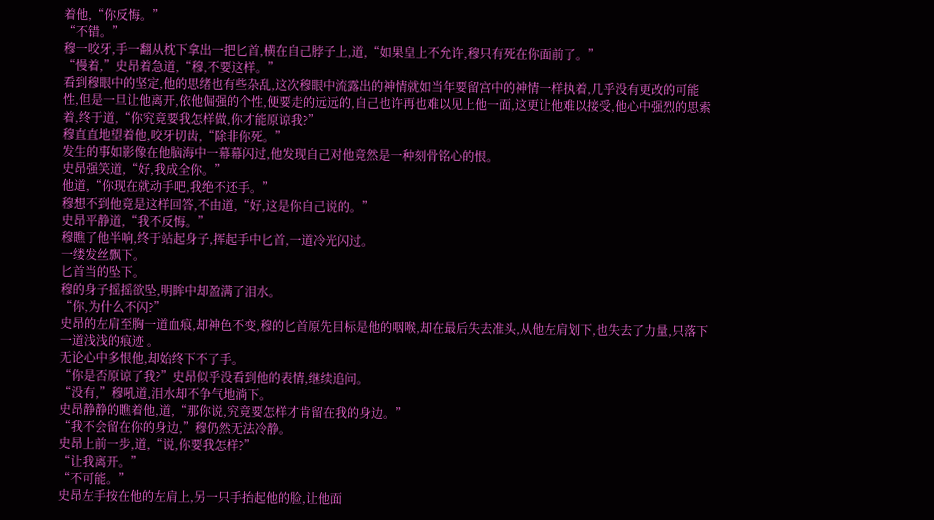着他,“你反悔。”
“不错。”
穆一咬牙,手一翻从枕下拿出一把匕首,横在自己脖子上,道,“如果皇上不允许,穆只有死在你面前了。”
“慢着,”史昂着急道,“穆,不要这样。”
看到穆眼中的坚定,他的思绪也有些杂乱,这次穆眼中流露出的神情就如当年要留宫中的神情一样执着,几乎没有更改的可能性,但是一旦让他离开,依他倔强的个性,便要走的远远的,自己也许再也难以见上他一面,这更让他难以接受,他心中强烈的思索着,终于道,“你究竟要我怎样做,你才能原谅我?”
穆直直地望着他,咬牙切齿,“除非你死。”
发生的事如影像在他脑海中一幕幕闪过,他发现自己对他竟然是一种刻骨铭心的恨。
史昂强笑道,“好,我成全你。”
他道,“你现在就动手吧,我绝不还手。”
穆想不到他竟是这样回答,不由道,“好,这是你自己说的。”
史昂平静道,“我不反悔。”
穆瞧了他半响,终于站起身子,挥起手中匕首,一道冷光闪过。
一缕发丝飘下。
匕首当的坠下。
穆的身子摇摇欲坠,明眸中却盈满了泪水。
“你,为什么不闪?”
史昂的左肩至胸一道血痕,却神色不变,穆的匕首原先目标是他的咽喉,却在最后失去准头,从他左肩划下,也失去了力量,只落下一道浅浅的痕迹 。
无论心中多恨他,却始终下不了手。
“你是否原谅了我?”史昂似乎没看到他的表情,继续追问。
“没有,”穆吼道,泪水却不争气地淌下。
史昂静静的瞧着他,道,“那你说,究竟要怎样才肯留在我的身边。”
“我不会留在你的身边,”穆仍然无法冷静。
史昂上前一步,道,“说,你要我怎样?”
“让我离开。”
“不可能。”
史昂左手按在他的左肩上,另一只手抬起他的脸,让他面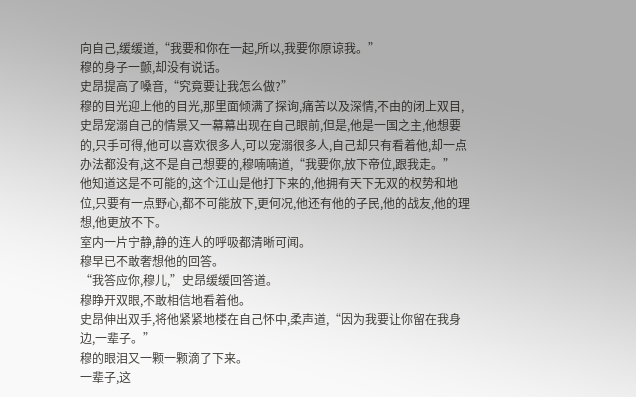向自己,缓缓道,“我要和你在一起,所以,我要你原谅我。”
穆的身子一颤,却没有说话。
史昂提高了嗓音,“究竟要让我怎么做?”
穆的目光迎上他的目光,那里面倾满了探询,痛苦以及深情,不由的闭上双目,史昂宠溺自己的情景又一幕幕出现在自己眼前,但是,他是一国之主,他想要的,只手可得,他可以喜欢很多人,可以宠溺很多人,自己却只有看着他,却一点办法都没有,这不是自己想要的,穆喃喃道,“我要你,放下帝位,跟我走。”
他知道这是不可能的,这个江山是他打下来的,他拥有天下无双的权势和地位,只要有一点野心,都不可能放下,更何况,他还有他的子民,他的战友,他的理想,他更放不下。
室内一片宁静,静的连人的呼吸都清晰可闻。
穆早已不敢奢想他的回答。
“我答应你,穆儿,”史昂缓缓回答道。
穆睁开双眼,不敢相信地看着他。
史昂伸出双手,将他紧紧地楼在自己怀中,柔声道,“因为我要让你留在我身边,一辈子。”
穆的眼泪又一颗一颗滴了下来。
一辈子,这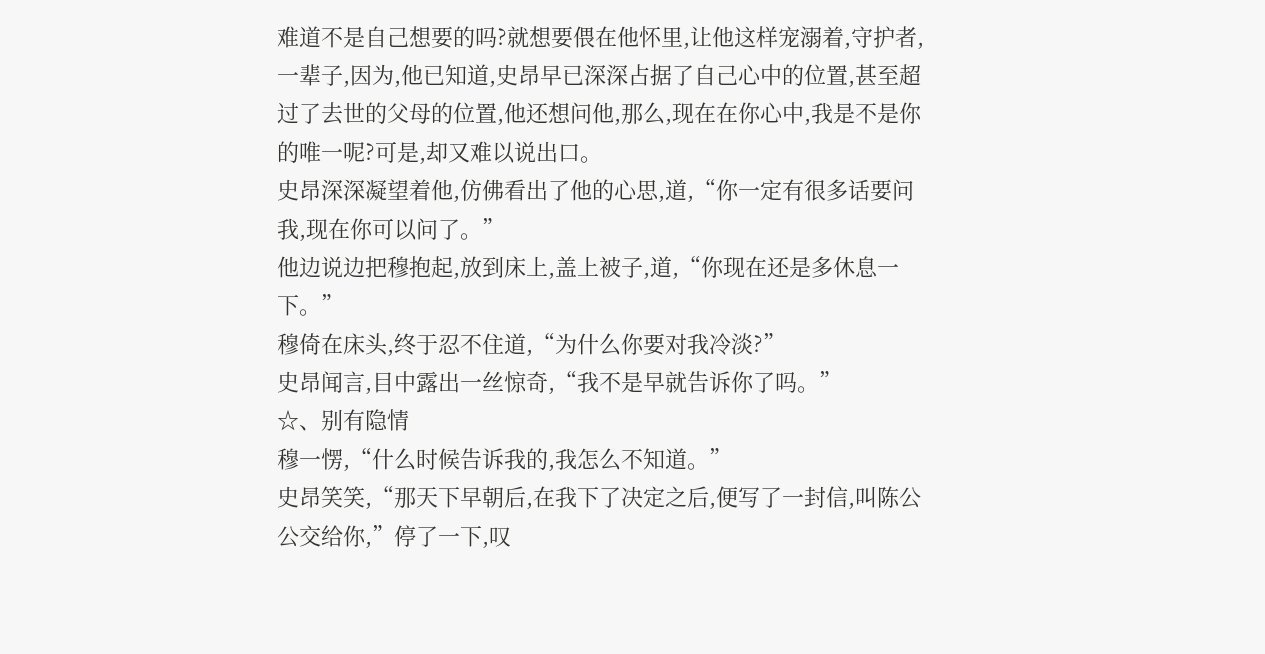难道不是自己想要的吗?就想要偎在他怀里,让他这样宠溺着,守护者,一辈子,因为,他已知道,史昂早已深深占据了自己心中的位置,甚至超过了去世的父母的位置,他还想问他,那么,现在在你心中,我是不是你的唯一呢?可是,却又难以说出口。
史昂深深凝望着他,仿佛看出了他的心思,道,“你一定有很多话要问我,现在你可以问了。”
他边说边把穆抱起,放到床上,盖上被子,道,“你现在还是多休息一下。”
穆倚在床头,终于忍不住道,“为什么你要对我冷淡?”
史昂闻言,目中露出一丝惊奇,“我不是早就告诉你了吗。”
☆、别有隐情
穆一愣,“什么时候告诉我的,我怎么不知道。”
史昂笑笑,“那天下早朝后,在我下了决定之后,便写了一封信,叫陈公公交给你,”停了一下,叹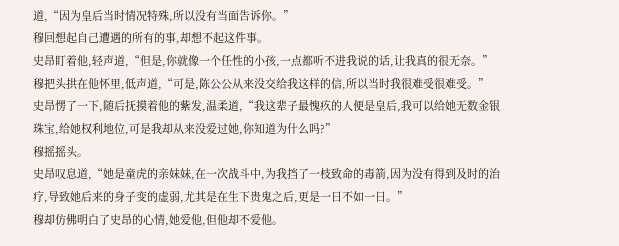道,“因为皇后当时情况特殊,所以没有当面告诉你。”
穆回想起自己遭遇的所有的事,却想不起这件事。
史昂盯着他,轻声道,“但是,你就像一个任性的小孩,一点都听不进我说的话,让我真的很无奈。”
穆把头拱在他怀里,低声道,“可是,陈公公从来没交给我这样的信,所以当时我很难受很难受。”
史昂愣了一下,随后抚摸着他的紫发,温柔道,“我这辈子最愧疚的人便是皇后,我可以给她无数金银珠宝,给她权利地位,可是我却从来没爱过她,你知道为什么吗?”
穆摇摇头。
史昂叹息道,“她是童虎的亲妹妹,在一次战斗中,为我挡了一枝致命的毒箭,因为没有得到及时的治疗,导致她后来的身子变的虚弱,尤其是在生下贵鬼之后,更是一日不如一日。”
穆却仿佛明白了史昂的心情,她爱他,但他却不爱他。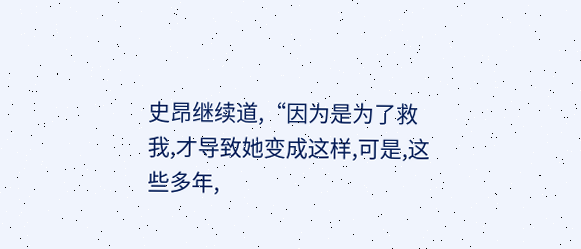史昂继续道,“因为是为了救我,才导致她变成这样,可是,这些多年,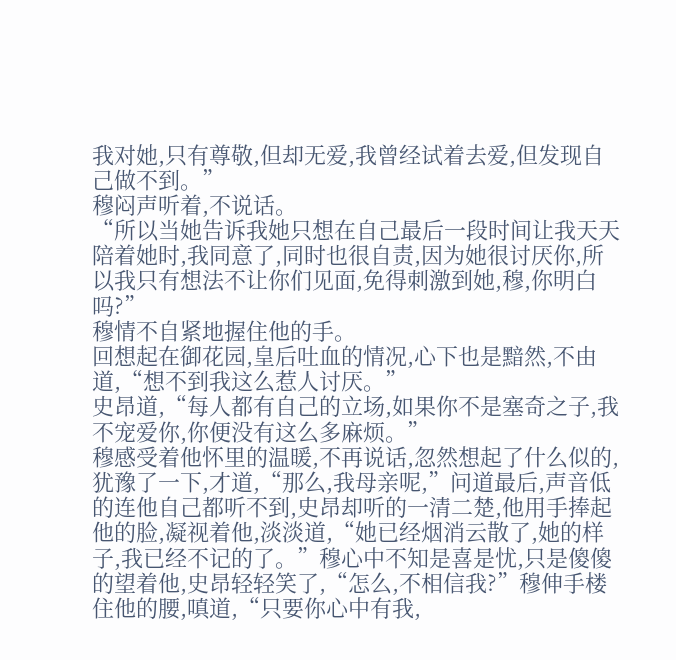我对她,只有尊敬,但却无爱,我曾经试着去爱,但发现自己做不到。”
穆闷声听着,不说话。
“所以当她告诉我她只想在自己最后一段时间让我天天陪着她时,我同意了,同时也很自责,因为她很讨厌你,所以我只有想法不让你们见面,免得刺激到她,穆,你明白吗?”
穆情不自紧地握住他的手。
回想起在御花园,皇后吐血的情况,心下也是黯然,不由道,“想不到我这么惹人讨厌。”
史昂道,“每人都有自己的立场,如果你不是塞奇之子,我不宠爱你,你便没有这么多麻烦。”
穆感受着他怀里的温暖,不再说话,忽然想起了什么似的,犹豫了一下,才道,“那么,我母亲呢,”问道最后,声音低的连他自己都听不到,史昂却听的一清二楚,他用手捧起他的脸,凝视着他,淡淡道,“她已经烟消云散了,她的样子,我已经不记的了。”穆心中不知是喜是忧,只是傻傻的望着他,史昂轻轻笑了,“怎么,不相信我?”穆伸手楼住他的腰,嗔道,“只要你心中有我,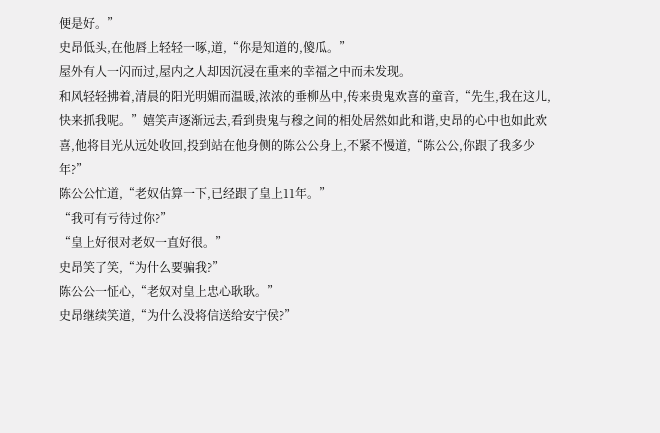便是好。”
史昂低头,在他唇上轻轻一啄,道,“你是知道的,傻瓜。”
屋外有人一闪而过,屋内之人却因沉浸在重来的幸福之中而未发现。
和风轻轻拂着,清晨的阳光明媚而温暖,浓浓的垂柳丛中,传来贵鬼欢喜的童音,“先生,我在这儿,快来抓我呢。”嬉笑声逐渐远去,看到贵鬼与穆之间的相处居然如此和谐,史昂的心中也如此欢喜,他将目光从远处收回,投到站在他身侧的陈公公身上,不紧不慢道,“陈公公,你跟了我多少年?”
陈公公忙道,“老奴估算一下,已经跟了皇上11年。”
“我可有亏待过你?”
“皇上好很对老奴一直好很。”
史昂笑了笑,“为什么要骗我?”
陈公公一怔心,“老奴对皇上忠心耿耿。”
史昂继续笑道,“为什么没将信送给安宁侯?”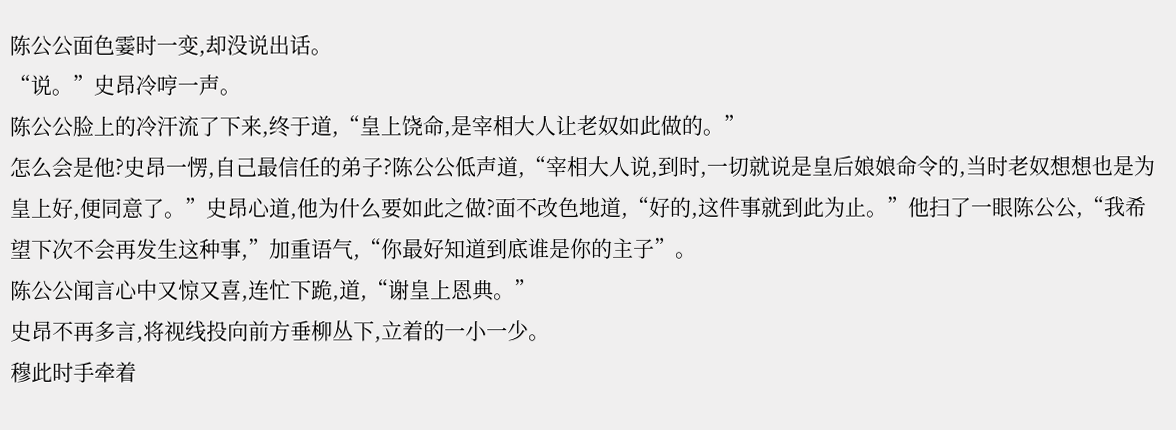陈公公面色霎时一变,却没说出话。
“说。”史昂冷哼一声。
陈公公脸上的冷汗流了下来,终于道,“皇上饶命,是宰相大人让老奴如此做的。”
怎么会是他?史昂一愣,自己最信任的弟子?陈公公低声道,“宰相大人说,到时,一切就说是皇后娘娘命令的,当时老奴想想也是为皇上好,便同意了。”史昂心道,他为什么要如此之做?面不改色地道,“好的,这件事就到此为止。”他扫了一眼陈公公,“我希望下次不会再发生这种事,”加重语气,“你最好知道到底谁是你的主子”。
陈公公闻言心中又惊又喜,连忙下跪,道,“谢皇上恩典。”
史昂不再多言,将视线投向前方垂柳丛下,立着的一小一少。
穆此时手牵着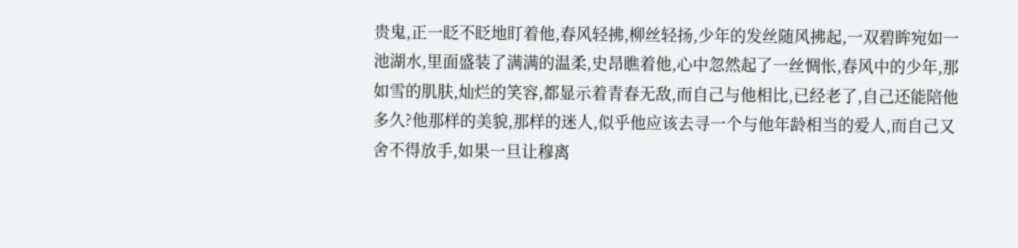贵鬼,正一眨不眨地盯着他,春风轻拂,柳丝轻扬,少年的发丝随风拂起,一双碧眸宛如一池湖水,里面盛装了满满的温柔,史昂瞧着他,心中忽然起了一丝惆怅,春风中的少年,那如雪的肌肤,灿烂的笑容,都显示着青春无敌,而自己与他相比,已经老了,自己还能陪他多久?他那样的美貌,那样的迷人,似乎他应该去寻一个与他年龄相当的爱人,而自己又舍不得放手,如果一旦让穆离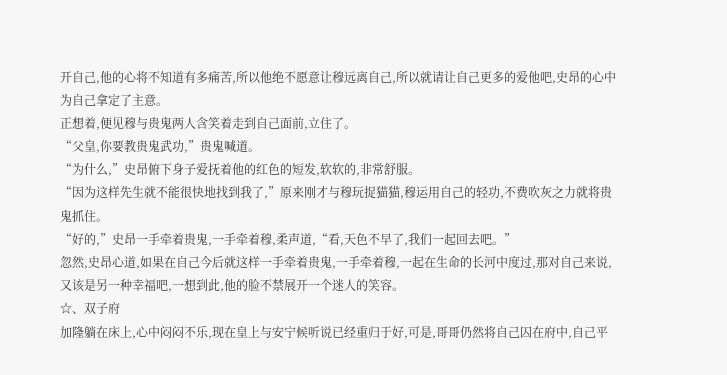开自己,他的心将不知道有多痛苦,所以他绝不愿意让穆远离自己,所以就请让自己更多的爱他吧,史昂的心中为自己拿定了主意。
正想着,便见穆与贵鬼两人含笑着走到自己面前,立住了。
“父皇,你要教贵鬼武功,”贵鬼喊道。
“为什么,”史昂俯下身子爱抚着他的红色的短发,软软的,非常舒服。
“因为这样先生就不能很快地找到我了,”原来刚才与穆玩捉猫猫,穆运用自己的轻功,不费吹灰之力就将贵鬼抓住。
“好的,”史昂一手牵着贵鬼,一手牵着穆,柔声道,“看,天色不早了,我们一起回去吧。”
忽然,史昂心道,如果在自己今后就这样一手牵着贵鬼,一手牵着穆,一起在生命的长河中度过,那对自己来说,又该是另一种幸福吧,一想到此,他的脸不禁展开一个迷人的笑容。
☆、双子府
加隆躺在床上,心中闷闷不乐,现在皇上与安宁候听说已经重归于好,可是,哥哥仍然将自己囚在府中,自己平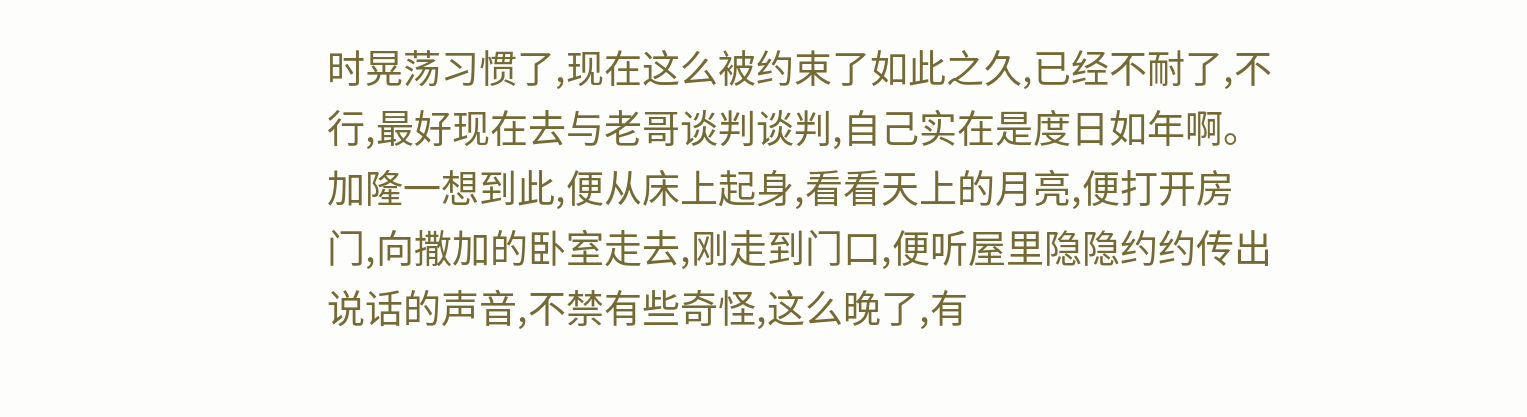时晃荡习惯了,现在这么被约束了如此之久,已经不耐了,不行,最好现在去与老哥谈判谈判,自己实在是度日如年啊。
加隆一想到此,便从床上起身,看看天上的月亮,便打开房门,向撒加的卧室走去,刚走到门口,便听屋里隐隐约约传出说话的声音,不禁有些奇怪,这么晚了,有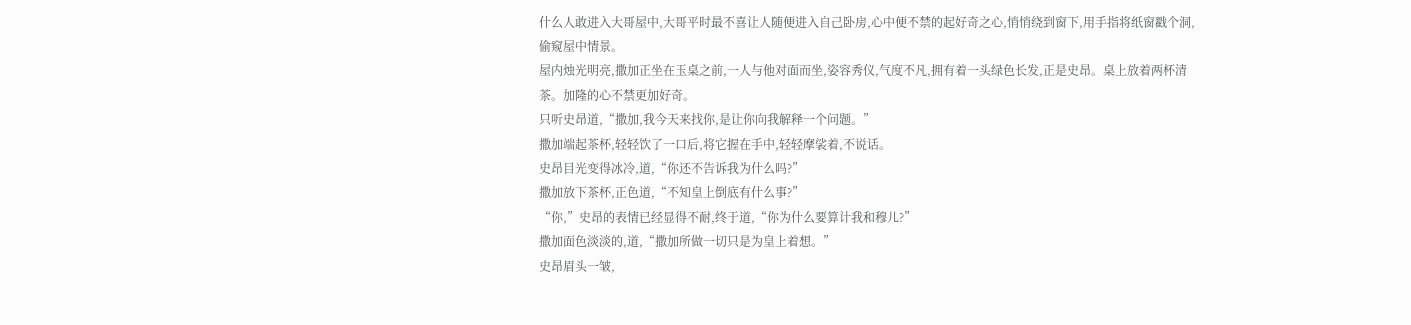什么人敢进入大哥屋中,大哥平时最不喜让人随便进入自己卧房,心中便不禁的起好奇之心,悄悄绕到窗下,用手指将纸窗戳个洞,偷窥屋中情景。
屋内烛光明亮,撒加正坐在玉桌之前,一人与他对面而坐,姿容秀仪,气度不凡,拥有着一头绿色长发,正是史昂。桌上放着两杯清茶。加隆的心不禁更加好奇。
只听史昂道,“撒加,我今天来找你,是让你向我解释一个问题。”
撒加端起茶杯,轻轻饮了一口后,将它握在手中,轻轻摩裟着,不说话。
史昂目光变得冰冷,道,“你还不告诉我为什么吗?”
撒加放下茶杯,正色道,“不知皇上倒底有什么事?”
“你,”史昂的表情已经显得不耐,终于道,“你为什么要算计我和穆儿?”
撒加面色淡淡的,道,“撒加所做一切只是为皇上着想。”
史昂眉头一皱,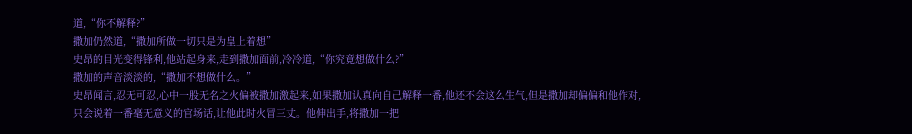道,“你不解释?”
撒加仍然道,“撒加所做一切只是为皇上着想”
史昂的目光变得锋利,他站起身来,走到撒加面前,冷冷道,“你究竟想做什么?”
撒加的声音淡淡的,“撒加不想做什么。”
史昂闻言,忍无可忍,心中一股无名之火偏被撒加激起来,如果撒加认真向自己解释一番,他还不会这么生气,但是撒加却偏偏和他作对,只会说着一番毫无意义的官场话,让他此时火冒三丈。他伸出手,将撒加一把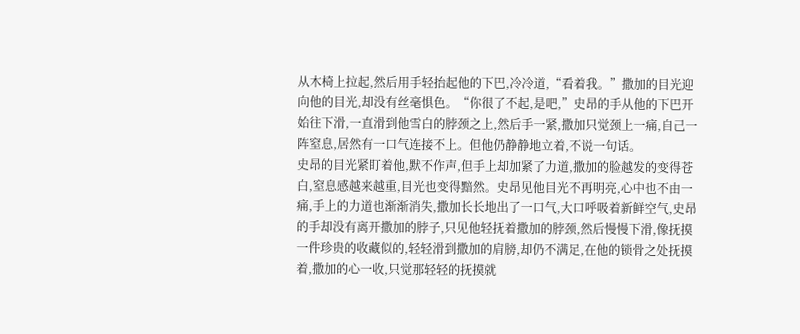从木椅上拉起,然后用手轻抬起他的下巴,冷冷道,“看着我。”撒加的目光迎向他的目光,却没有丝毫惧色。“你很了不起,是吧,”史昂的手从他的下巴开始往下滑,一直滑到他雪白的脖颈之上,然后手一紧,撒加只觉颈上一痛,自己一阵窒息,居然有一口气连接不上。但他仍静静地立着,不说一句话。
史昂的目光紧盯着他,默不作声,但手上却加紧了力道,撒加的脸越发的变得苍白,窒息感越来越重,目光也变得黯然。史昂见他目光不再明亮,心中也不由一痛,手上的力道也渐渐消失,撒加长长地出了一口气,大口呼吸着新鲜空气,史昂的手却没有离开撒加的脖子,只见他轻抚着撒加的脖颈,然后慢慢下滑,像抚摸一件珍贵的收藏似的,轻轻滑到撒加的肩膀,却仍不满足,在他的锁骨之处抚摸着,撒加的心一收,只觉那轻轻的抚摸就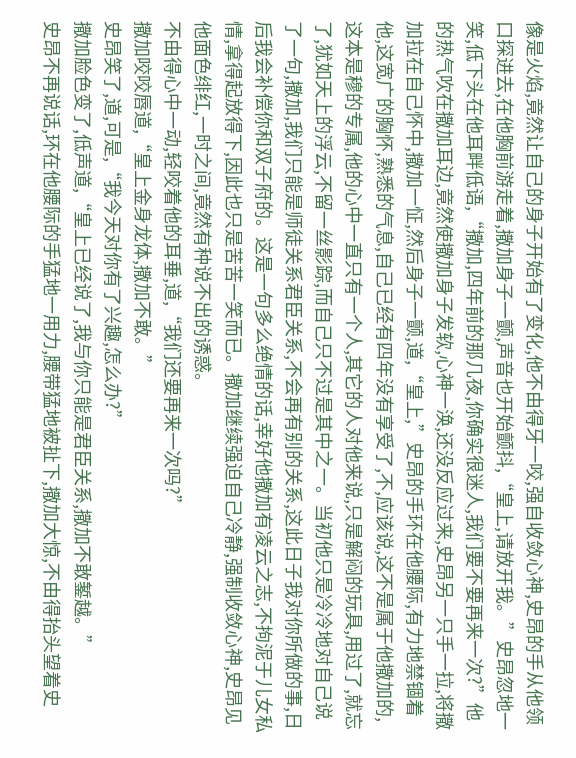像是火焰,竟然让自己的身子开始有了变化,他不由得牙一咬,强自收敛心神,史昂的手从他领口探进去,在他胸前游走着,撒加身子一颤,声音也开始颤抖,“皇上,请放开我。”史昂忽地一笑,低下头在他耳畔低语,“撒加,四年前的那几夜,你确实很迷人,我们要不要再来一次?”他的热气吹在撒加耳边,竟然使撒加身子发软,心神一涣,还没反应过来,史昂另一只手一拉,将撒加拉在自己怀中,撒加一怔,然后身子一颤,道,“皇上,”史昂的手环在他腰际,有力地禁锢着他,这宽广的胸怀,熟悉的气息,自己已经有四年没有享受了,不,应该说,这不是属于他撒加的,这本是穆的专属,他的心中一直只有一个人,其它的人对他来说,只是解闷的玩具,用过了,就忘了,犹如天上的浮云,不留一丝影踪,而自己只不过是其中之一。当初他只是冷冷地对自己说了一句,撒加,我们只能是师徒关系君臣关系,不会再有别的关系,这此日子我对你所做的事,日后我会补偿你和双子府的。这是一句多么绝情的话,幸好他撒加有凌云之志,不拘泥于儿女私情,拿得起放得下,因此也只是苦苦一笑而已。撒加继续强迫自己冷静,强制收敛心神,史昂见他面色绯红,一时之间,竟然有种说不出的诱惑。
不由得心中一动,轻咬着他的耳垂,道,“我们还要再来一次吗?”
撒加咬咬唇道,“皇上金身龙体,撒加不敢。”
史昂笑了,道,可是,“我今天对你有了兴趣,怎么办?”
撒加脸色变了,低声道,“皇上已经说了,我与你只能是君臣关系,撒加不敢錾越。”
史昂不再说话,环在他腰际的手猛地一用力,腰带猛地被扯下,撒加大惊,不由得抬头望着史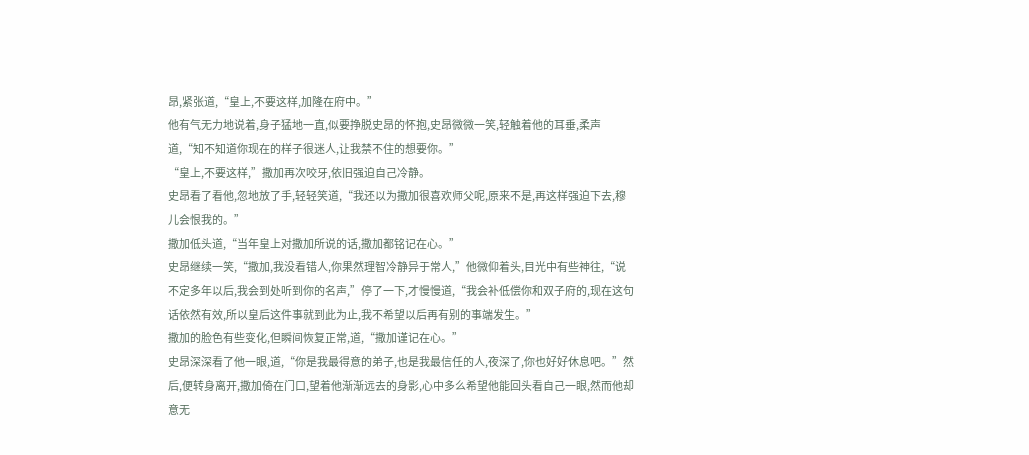昂,紧张道,“皇上,不要这样,加隆在府中。”
他有气无力地说着,身子猛地一直,似要挣脱史昂的怀抱,史昂微微一笑,轻触着他的耳垂,柔声道,“知不知道你现在的样子很迷人,让我禁不住的想要你。”
“皇上,不要这样,”撒加再次咬牙,依旧强迫自己冷静。
史昂看了看他,忽地放了手,轻轻笑道,“我还以为撒加很喜欢师父呢,原来不是,再这样强迫下去,穆儿会恨我的。”
撒加低头道,“当年皇上对撒加所说的话,撒加都铭记在心。”
史昂继续一笑,“撒加,我没看错人,你果然理智冷静异于常人,”他微仰着头,目光中有些神往,“说不定多年以后,我会到处听到你的名声,”停了一下,才慢慢道,“我会补低偿你和双子府的,现在这句话依然有效,所以皇后这件事就到此为止,我不希望以后再有别的事端发生。”
撒加的脸色有些变化,但瞬间恢复正常,道,“撒加谨记在心。”
史昂深深看了他一眼,道,“你是我最得意的弟子,也是我最信任的人,夜深了,你也好好休息吧。”然后,便转身离开,撒加倚在门口,望着他渐渐远去的身影,心中多么希望他能回头看自己一眼,然而他却意无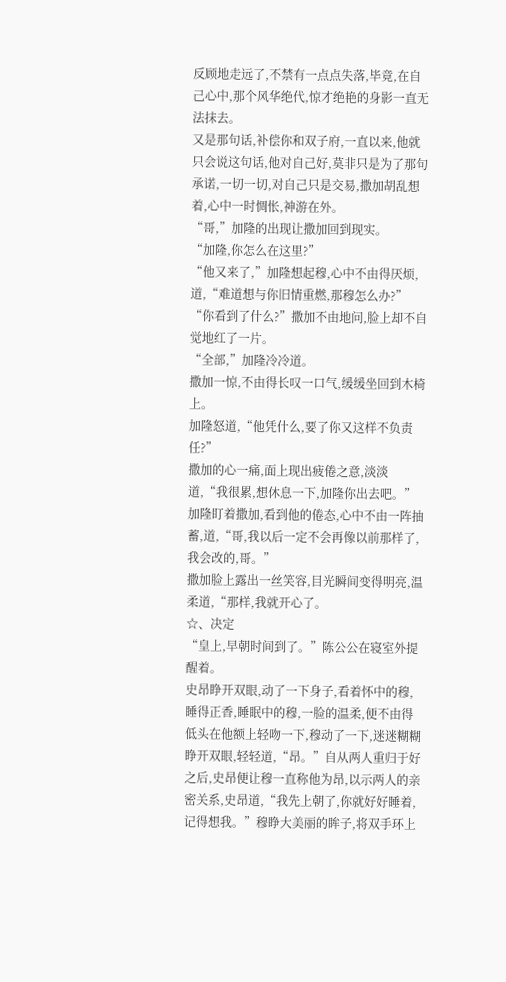反顾地走远了,不禁有一点点失落,毕竟,在自己心中,那个风华绝代,惊才绝艳的身影一直无法抹去。
又是那句话,补偿你和双子府,一直以来,他就只会说这句话,他对自己好,莫非只是为了那句承诺,一切一切,对自己只是交易,撒加胡乱想着,心中一时惆怅,神游在外。
“哥,”加隆的出现让撒加回到现实。
“加隆,你怎么在这里?”
“他又来了,”加隆想起穆,心中不由得厌烦,道,“难道想与你旧情重燃,那穆怎么办?”
“你看到了什么?”撒加不由地问,脸上却不自觉地红了一片。
“全部,”加隆冷冷道。
撒加一惊,不由得长叹一口气,缓缓坐回到木椅上。
加隆怒道,“他凭什么,要了你又这样不负责任?”
撒加的心一痛,面上现出疲倦之意,淡淡道,“我很累,想休息一下,加隆你出去吧。”
加隆盯着撒加,看到他的倦态,心中不由一阵抽蓄,道,“哥,我以后一定不会再像以前那样了,我会改的,哥。”
撒加脸上露出一丝笑容,目光瞬间变得明亮,温柔道,“那样,我就开心了。
☆、决定
“皇上,早朝时间到了。”陈公公在寝室外提醒着。
史昂睁开双眼,动了一下身子,看着怀中的穆,睡得正香,睡眠中的穆,一脸的温柔,便不由得低头在他额上轻吻一下,穆动了一下,迷迷糊糊睁开双眼,轻轻道,“昂。”自从两人重归于好之后,史昂便让穆一直称他为昂,以示两人的亲密关系,史昂道,“我先上朝了,你就好好睡着,记得想我。”穆睁大美丽的眸子,将双手环上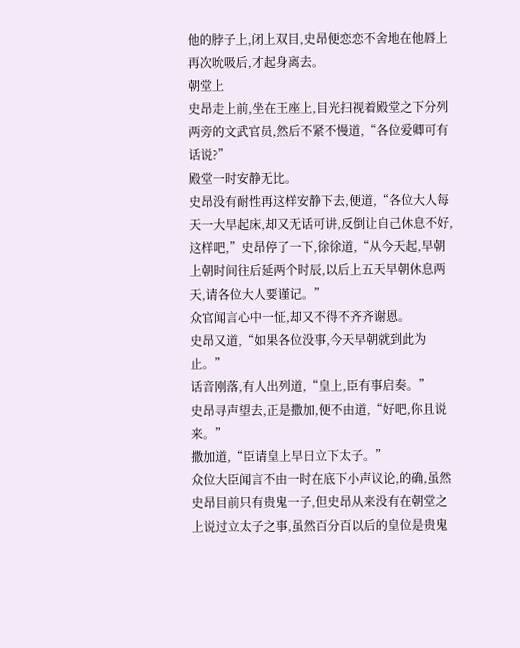他的脖子上,闭上双目,史昂便恋恋不舍地在他唇上再次吮吸后,才起身离去。
朝堂上
史昂走上前,坐在王座上,目光扫视着殿堂之下分列两旁的文武官员,然后不紧不慢道,“各位爱卿可有话说?”
殿堂一时安静无比。
史昂没有耐性再这样安静下去,便道,“各位大人每天一大早起床,却又无话可讲,反倒让自己休息不好,这样吧,”史昂停了一下,徐徐道,“从今天起,早朝上朝时间往后延两个时辰,以后上五天早朝休息两天,请各位大人要谨记。”
众官闻言心中一怔,却又不得不齐齐谢恩。
史昂又道,“如果各位没事,今天早朝就到此为止。”
话音刚落,有人出列道,“皇上,臣有事启奏。”
史昂寻声望去,正是撒加,便不由道,“好吧,你且说来。”
撒加道,“臣请皇上早日立下太子。”
众位大臣闻言不由一时在底下小声议论,的确,虽然史昂目前只有贵鬼一子,但史昂从来没有在朝堂之上说过立太子之事,虽然百分百以后的皇位是贵鬼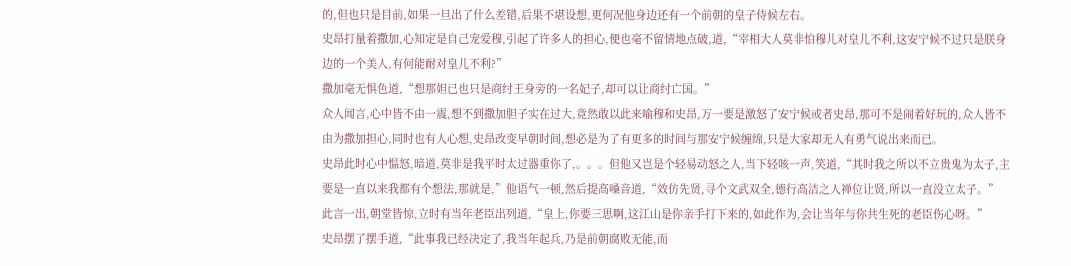的,但也只是目前,如果一旦出了什么差错,后果不堪设想,更何况他身边还有一个前朝的皇子侍候左右。
史昂打量着撒加,心知定是自己宠爱穆,引起了许多人的担心,便也毫不留情地点破,道,“宰相大人莫非怕穆儿对皇儿不利,这安宁候不过只是朕身边的一个美人,有何能耐对皇儿不利?”
撒加毫无惧色道,“想那妲已也只是商纣王身旁的一名妃子,却可以让商纣亡国。”
众人闻言,心中皆不由一震,想不到撒加胆子实在过大,竟然敢以此来喻穆和史昂,万一要是激怒了安宁候或者史昂,那可不是闹着好玩的,众人皆不由为撒加担心,同时也有人心想,史昂改变早朝时间,想必是为了有更多的时间与那安宁候缠绵,只是大家却无人有勇气说出来而已。
史昂此时心中愠怒,暗道,莫非是我平时太过器重你了,。。。但他又岂是个轻易动怒之人,当下轻咳一声,笑道,“其时我之所以不立贵鬼为太子,主要是一直以来我都有个想法,那就是,”他语气一顿,然后提高嗓音道,“效仿先贤,寻个文武双全,德行高洁之人禅位让贤,所以一直没立太子。”
此言一出,朝堂皆惊,立时有当年老臣出列道,“皇上,你要三思啊,这江山是你亲手打下来的,如此作为,会让当年与你共生死的老臣伤心呀。”
史昂摆了摆手道,“此事我已经决定了,我当年起兵,乃是前朝腐败无能,而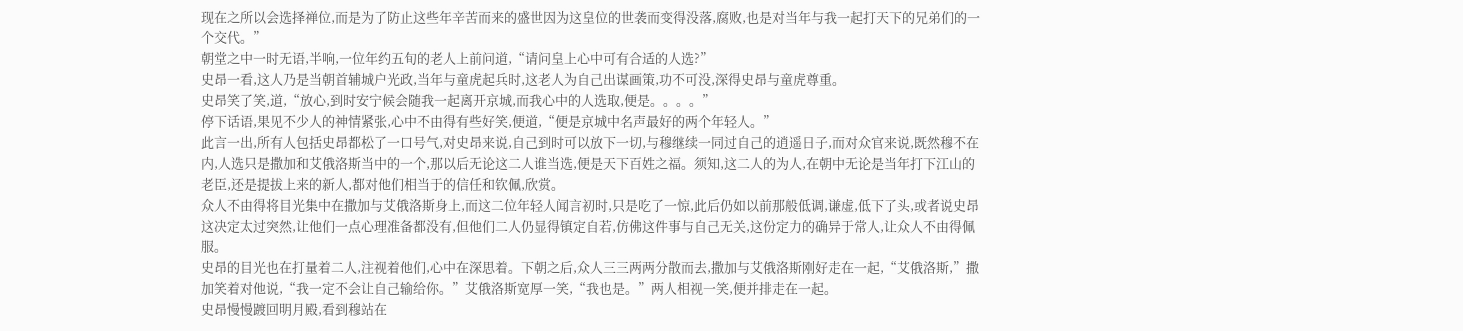现在之所以会选择禅位,而是为了防止这些年辛苦而来的盛世因为这皇位的世袭而变得没落,腐败,也是对当年与我一起打天下的兄弟们的一个交代。”
朝堂之中一时无语,半响,一位年约五旬的老人上前问道,“请问皇上心中可有合适的人选?”
史昂一看,这人乃是当朝首辅城户光政,当年与童虎起兵时,这老人为自己出谋画策,功不可没,深得史昂与童虎尊重。
史昂笑了笑,道,“放心,到时安宁候会随我一起离开京城,而我心中的人选取,便是。。。。”
停下话语,果见不少人的神情紧张,心中不由得有些好笑,便道,“便是京城中名声最好的两个年轻人。”
此言一出,所有人包括史昂都松了一口号气,对史昂来说,自己到时可以放下一切,与穆继续一同过自己的逍遥日子,而对众官来说,既然穆不在内,人选只是撒加和艾俄洛斯当中的一个,那以后无论这二人谁当选,便是天下百姓之福。须知,这二人的为人,在朝中无论是当年打下江山的老臣,还是提拔上来的新人,都对他们相当于的信任和钦佩,欣赏。
众人不由得将目光集中在撒加与艾俄洛斯身上,而这二位年轻人闻言初时,只是吃了一惊,此后仍如以前那般低调,谦虚,低下了头,或者说史昂这决定太过突然,让他们一点心理准备都没有,但他们二人仍显得镇定自若,仿佛这件事与自己无关,这份定力的确异于常人,让众人不由得佩服。
史昂的目光也在打量着二人,注视着他们,心中在深思着。下朝之后,众人三三两两分散而去,撒加与艾俄洛斯刚好走在一起,“艾俄洛斯,”撒加笑着对他说,“我一定不会让自己输给你。”艾俄洛斯宽厚一笑,“我也是。”两人相视一笑,便并排走在一起。
史昂慢慢踱回明月殿,看到穆站在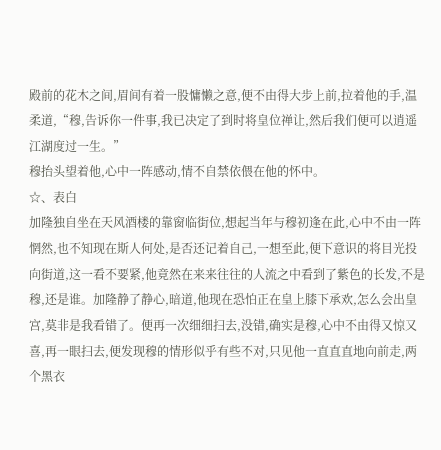殿前的花木之间,眉间有着一股慵懒之意,便不由得大步上前,拉着他的手,温柔道,“穆,告诉你一件事,我已决定了到时将皇位禅让,然后我们便可以逍遥江湖度过一生。”
穆抬头望着他,心中一阵感动,情不自禁依偎在他的怀中。
☆、表白
加隆独自坐在天风酒楼的靠窗临街位,想起当年与穆初逢在此,心中不由一阵惘然,也不知现在斯人何处,是否还记着自己,一想至此,便下意识的将目光投向街道,这一看不要紧,他竟然在来来往往的人流之中看到了紫色的长发,不是穆,还是谁。加隆静了静心,暗道,他现在恐怕正在皇上膝下承欢,怎么会出皇宫,莫非是我看错了。便再一次细细扫去,没错,确实是穆,心中不由得又惊又喜,再一眼扫去,便发现穆的情形似乎有些不对,只见他一直直直地向前走,两个黑衣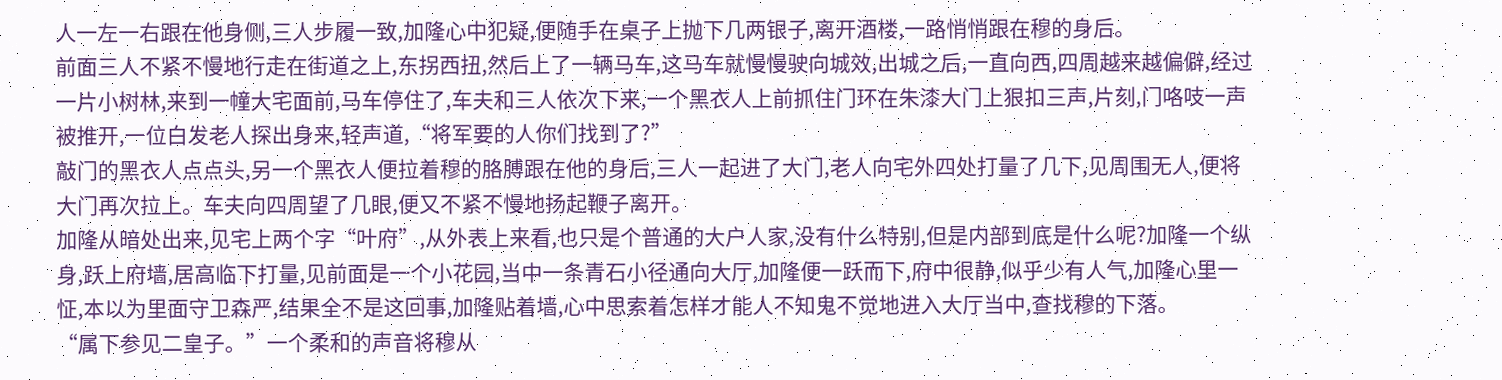人一左一右跟在他身侧,三人步履一致,加隆心中犯疑,便随手在桌子上抛下几两银子,离开酒楼,一路悄悄跟在穆的身后。
前面三人不紧不慢地行走在街道之上,东拐西扭,然后上了一辆马车,这马车就慢慢驶向城效,出城之后,一直向西,四周越来越偏僻,经过一片小树林,来到一幢大宅面前,马车停住了,车夫和三人依次下来,一个黑衣人上前抓住门环在朱漆大门上狠扣三声,片刻,门咯吱一声被推开,一位白发老人探出身来,轻声道,“将军要的人你们找到了?”
敲门的黑衣人点点头,另一个黑衣人便拉着穆的胳膊跟在他的身后,三人一起进了大门,老人向宅外四处打量了几下,见周围无人,便将大门再次拉上。车夫向四周望了几眼,便又不紧不慢地扬起鞭子离开。
加隆从暗处出来,见宅上两个字“叶府”,从外表上来看,也只是个普通的大户人家,没有什么特别,但是内部到底是什么呢?加隆一个纵身,跃上府墙,居高临下打量,见前面是一个小花园,当中一条青石小径通向大厅,加隆便一跃而下,府中很静,似乎少有人气,加隆心里一怔,本以为里面守卫森严,结果全不是这回事,加隆贴着墙,心中思索着怎样才能人不知鬼不觉地进入大厅当中,查找穆的下落。
“属下参见二皇子。”一个柔和的声音将穆从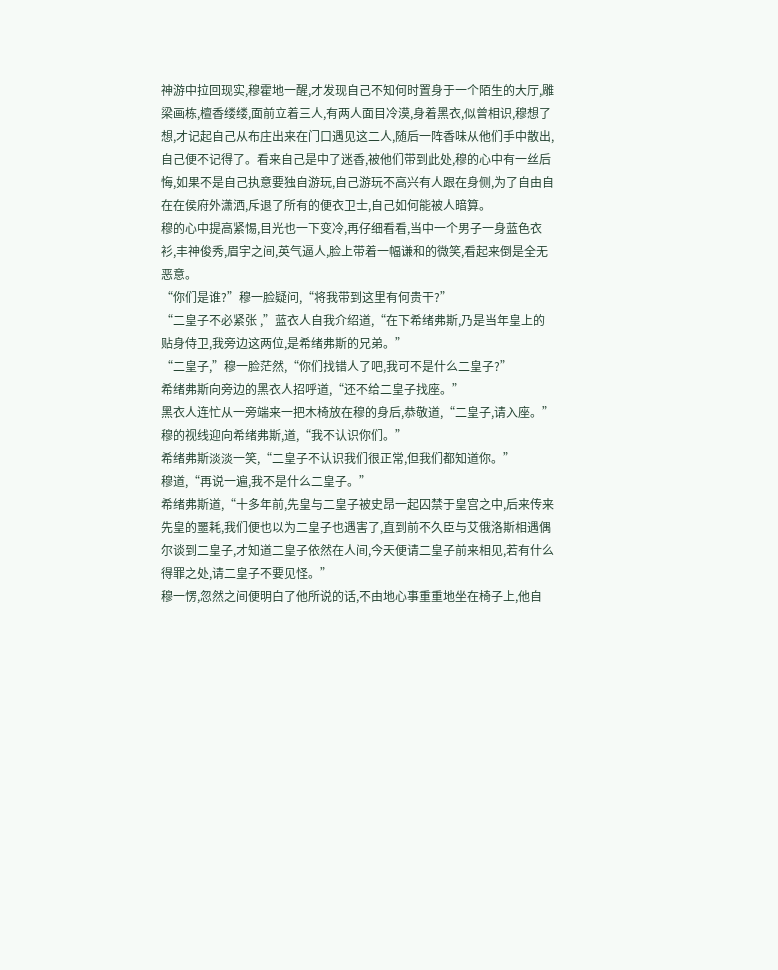神游中拉回现实,穆霍地一醒,才发现自己不知何时置身于一个陌生的大厅,雕梁画栋,檀香缕缕,面前立着三人,有两人面目冷漠,身着黑衣,似曾相识,穆想了想,才记起自己从布庄出来在门口遇见这二人,随后一阵香味从他们手中散出,自己便不记得了。看来自己是中了迷香,被他们带到此处,穆的心中有一丝后悔,如果不是自己执意要独自游玩,自己游玩不高兴有人跟在身侧,为了自由自在在侯府外潇洒,斥退了所有的便衣卫士,自己如何能被人暗算。
穆的心中提高紧惕,目光也一下变冷,再仔细看看,当中一个男子一身蓝色衣衫,丰神俊秀,眉宇之间,英气逼人,脸上带着一幅谦和的微笑,看起来倒是全无恶意。
“你们是谁?”穆一脸疑问,“将我带到这里有何贵干?”
“二皇子不必紧张 ,”蓝衣人自我介绍道,“在下希绪弗斯,乃是当年皇上的贴身侍卫,我旁边这两位,是希绪弗斯的兄弟。”
“二皇子,”穆一脸茫然,“你们找错人了吧,我可不是什么二皇子?”
希绪弗斯向旁边的黑衣人招呼道,“还不给二皇子找座。”
黑衣人连忙从一旁端来一把木椅放在穆的身后,恭敬道,“二皇子,请入座。”
穆的视线迎向希绪弗斯,道,“我不认识你们。”
希绪弗斯淡淡一笑,“二皇子不认识我们很正常,但我们都知道你。”
穆道,“再说一遍,我不是什么二皇子。”
希绪弗斯道,“十多年前,先皇与二皇子被史昂一起囚禁于皇宫之中,后来传来先皇的噩耗,我们便也以为二皇子也遇害了,直到前不久臣与艾俄洛斯相遇偶尔谈到二皇子,才知道二皇子依然在人间,今天便请二皇子前来相见,若有什么得罪之处,请二皇子不要见怪。”
穆一愣,忽然之间便明白了他所说的话,不由地心事重重地坐在椅子上,他自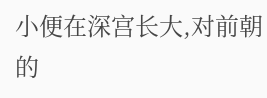小便在深宫长大,对前朝的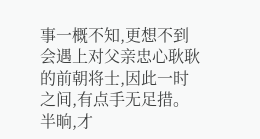事一概不知,更想不到会遇上对父亲忠心耿耿的前朝将士,因此一时之间,有点手无足措。半晌,才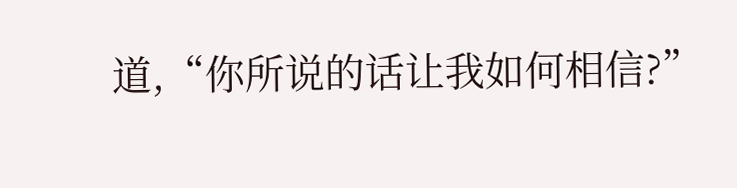道,“你所说的话让我如何相信?”